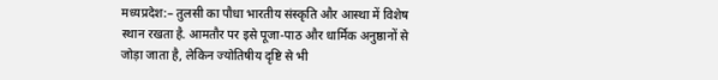मध्यप्रदेश:– तुलसी का पौधा भारतीय संस्कृति और आस्था में विशेष स्थान रखता है. आमतौर पर इसे पूजा-पाठ और धार्मिक अनुष्ठानों से जोड़ा जाता है, लेकिन ज्योतिषीय दृष्टि से भी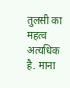तुलसी का महत्व अत्यधिक है. माना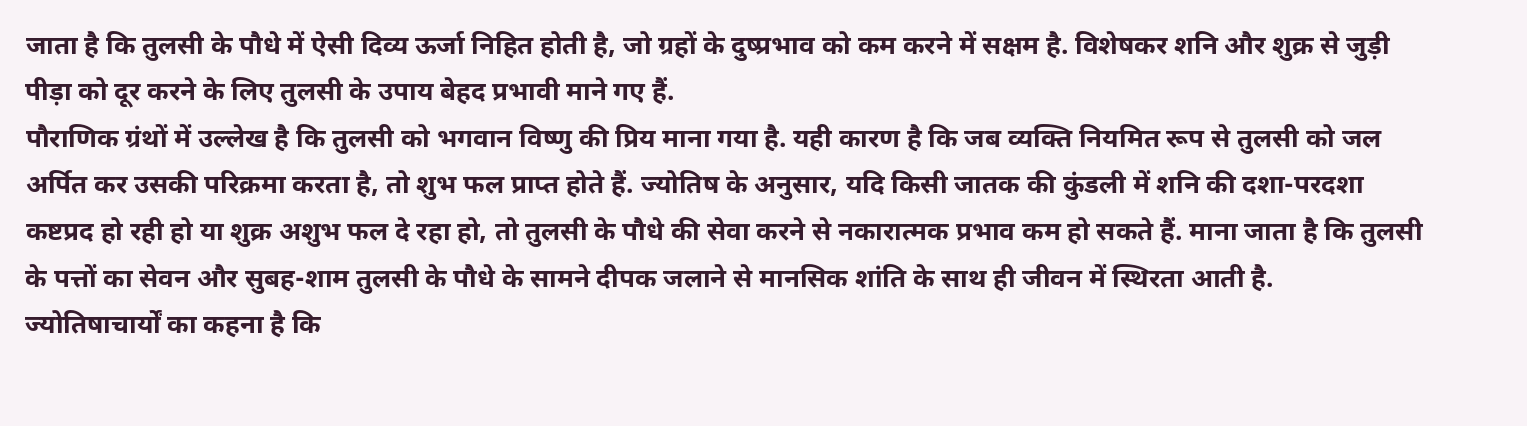जाता है कि तुलसी के पौधे में ऐसी दिव्य ऊर्जा निहित होती है, जो ग्रहों के दुष्प्रभाव को कम करने में सक्षम है. विशेषकर शनि और शुक्र से जुड़ी पीड़ा को दूर करने के लिए तुलसी के उपाय बेहद प्रभावी माने गए हैं.
पौराणिक ग्रंथों में उल्लेख है कि तुलसी को भगवान विष्णु की प्रिय माना गया है. यही कारण है कि जब व्यक्ति नियमित रूप से तुलसी को जल अर्पित कर उसकी परिक्रमा करता है, तो शुभ फल प्राप्त होते हैं. ज्योतिष के अनुसार, यदि किसी जातक की कुंडली में शनि की दशा-परदशा कष्टप्रद हो रही हो या शुक्र अशुभ फल दे रहा हो, तो तुलसी के पौधे की सेवा करने से नकारात्मक प्रभाव कम हो सकते हैं. माना जाता है कि तुलसी के पत्तों का सेवन और सुबह-शाम तुलसी के पौधे के सामने दीपक जलाने से मानसिक शांति के साथ ही जीवन में स्थिरता आती है.
ज्योतिषाचार्यों का कहना है कि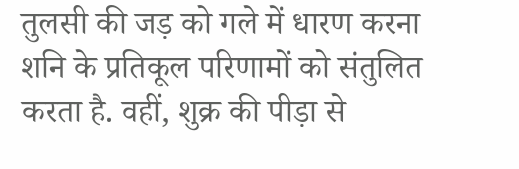तुलसी की जड़ को गले में धारण करना शनि के प्रतिकूल परिणामों को संतुलित करता है. वहीं, शुक्र की पीड़ा से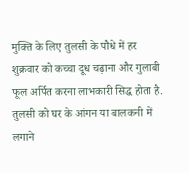मुक्ति के लिए तुलसी के पौधे में हर शुक्रवार को कच्चा दूध चढ़ाना और गुलाबी फूल अर्पित करना लाभकारी सिद्ध होता है. तुलसी को घर के आंगन या बालकनी में लगाने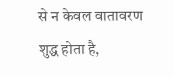से न केवल वातावरण शुद्ध होता है,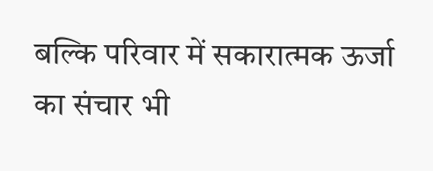बल्कि परिवार में सकारात्मक ऊर्जा का संचार भी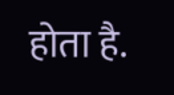होता है.